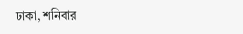ঢাকা, শনিবার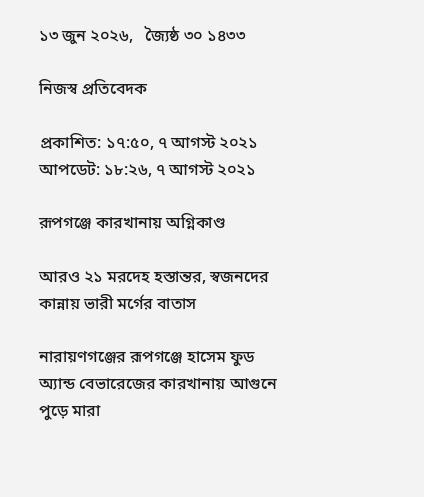১৩ জুন ২০২৬,   জ্যৈষ্ঠ ৩০ ১৪৩৩

নিজস্ব প্রতিবেদক

প্রকাশিত: ১৭:৫০, ৭ আগস্ট ২০২১
আপডেট: ১৮:২৬, ৭ আগস্ট ২০২১

রূপগঞ্জে কারখানায় অগ্নিকাণ্ড

আরও ২১ মরদেহ হস্তান্তর, স্বজনদের কান্নায় ভারী মর্গের বাতাস

নারায়ণগঞ্জের রূপগঞ্জে হাসেম ফুড অ্যান্ড বেভারেজের কারখানায় আগুনে পুড়ে মারা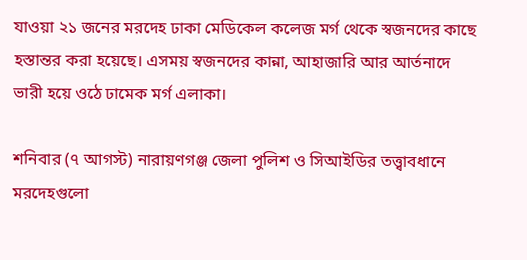যাওয়া ২১ জনের মরদেহ ঢাকা মেডিকেল কলেজ মর্গ থেকে স্বজনদের কাছে হস্তান্তর করা হয়েছে। এসময় স্বজনদের কান্না, আহাজারি আর আর্তনাদে ভারী হয়ে ওঠে ঢামেক মর্গ এলাকা।

শনিবার (৭ আগস্ট) নারায়ণগঞ্জ জেলা পুলিশ ও সিআইডির তত্ত্বাবধানে মরদেহগুলো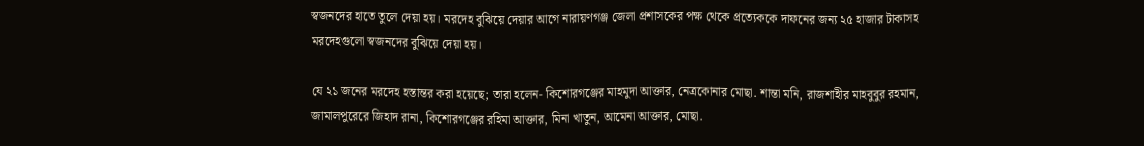স্বজনদের হাতে তুলে দেয়া হয়। মরদেহ বুঝিয়ে দেয়ার আগে নারায়ণগঞ্জ জেলা প্রশাসকের পক্ষ থেকে প্রত্যেককে দাফনের জন্য ২৫ হাজার টাকাসহ মরদেহগুলো স্বজনদের বুঝিয়ে দেয়া হয়।

যে ২১ জনের মরদেহ হস্তান্তর করা হয়েছে; তারা হলেন- কিশোরগঞ্জের মাহমুদা আক্তার, নেত্রকোনার মোছা. শান্তা মনি, রাজশাহীর মাহবুবুর রহমান, জামালপুরেরে জিহাদ রানা, কিশোরগঞ্জের রহিমা আক্তার, মিনা খাতুন, আমেনা আক্তার, মোছা.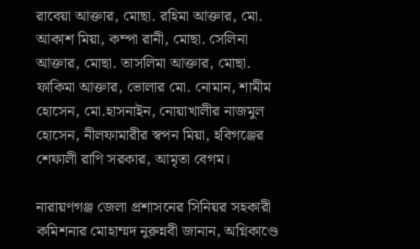রাবেয়া আক্তার, মোছা. রহিমা আক্তার, মো. আকাশ মিয়া, কম্পা রানী, মোছা. সেলিনা আক্তার, মোছা. তাসলিমা আক্তার, মোছা. ফাকিমা আক্তার, ভোলার মো. নোমান, শামীম হোসেন, মো.হাসনাইন, নোয়াখালীর নাজমুল হোসেন, নীলফামারীর স্বপন মিয়া, হবিগঞ্জের শেফালী রাণি সরকার, আমৃতা বেগম।

নারায়ণগঞ্জ জেলা প্রশাসনের সিনিয়র সহকারী কমিশনার মোহাম্মদ নুরুন্নবী জানান, অগ্নিকাণ্ডে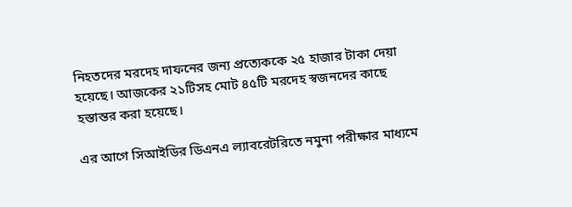নিহতদের মরদেহ দাফনের জন্য প্রত্যেককে ২৫ হাজার টাকা দেয়া হয়েছে। আজকের ২১টিসহ মোট ৪৫টি মরদেহ স্বজনদের কাছে হস্তান্তর করা হয়েছে।

এর আগে সিআইডির ডিএনএ ল্যাবরেটরিতে নমুনা পরীক্ষার মাধ্যমে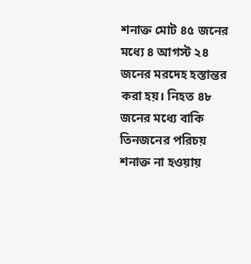শনাক্ত মোট ৪৫ জনের মধ্যে ৪ আগস্ট ২৪ জনের মরদেহ হস্তান্তর করা হয়। নিহত ৪৮ জনের মধ্যে বাকি তিনজনের পরিচয় শনাক্ত না হওয়ায়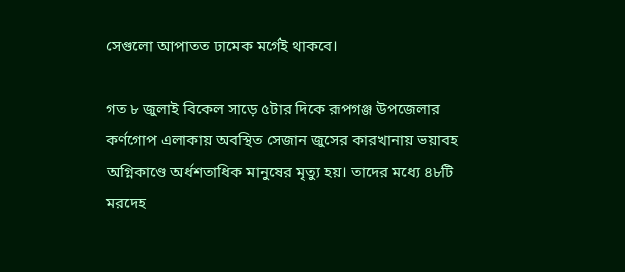সেগুলো আপাতত ঢামেক মর্গেই থাকবে।

গত ৮ জুলাই বিকেল সাড়ে ৫টার দিকে রূপগঞ্জ উপজেলার কর্ণগোপ এলাকায় অবস্থিত সেজান জুসের কারখানায় ভয়াবহ অগ্নিকাণ্ডে অর্ধশতাধিক মানুষের মৃত্যু হয়। তাদের মধ্যে ৪৮টি মরদেহ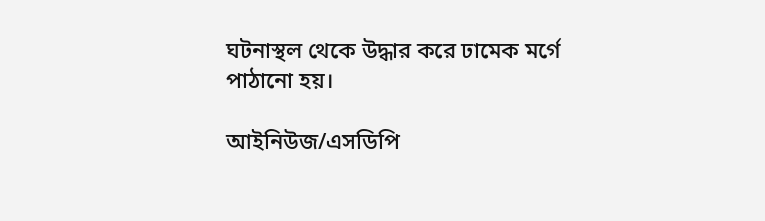ঘটনাস্থল থেকে উদ্ধার করে ঢামেক মর্গে পাঠানো হয়।

আইনিউজ/এসডিপি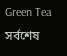Green Tea
সর্বশেষ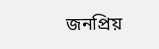জনপ্রিয়